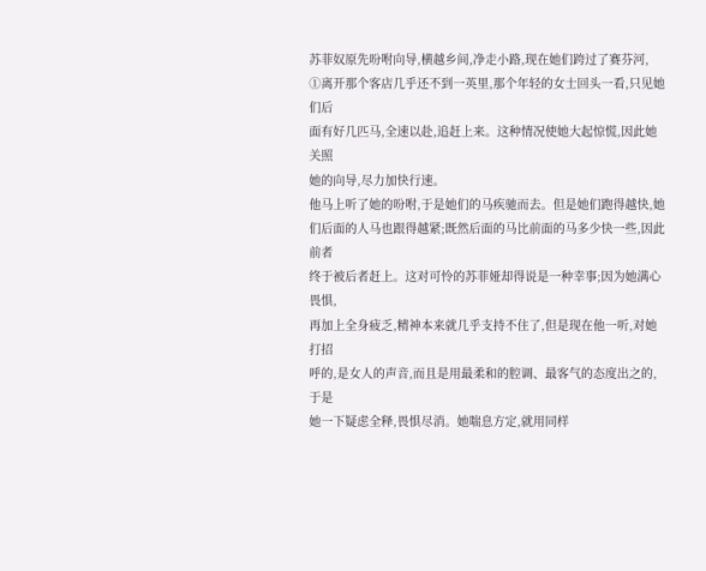苏菲奴原先吩咐向导,横越乡间,净走小路,现在她们跨过了赛芬河,
①离开那个客店几乎还不到一英里,那个年轻的女士回头一看,只见她们后
面有好几匹马,全速以赴,追赶上来。这种情况使她大起惊慌,因此她关照
她的向导,尽力加快行速。
他马上听了她的吩咐,于是她们的马疾驰而去。但是她们跑得越快,她
们后面的人马也跟得越紧;既然后面的马比前面的马多少快一些,因此前者
终于被后者赶上。这对可怜的苏菲娅却得说是一种幸事;因为她满心畏惧,
再加上全身疲乏,精神本来就几乎支持不住了,但是现在他一听,对她打招
呼的,是女人的声音,而且是用最柔和的腔调、最客气的态度出之的,于是
她一下疑虑全释,畏惧尽消。她喘息方定,就用同样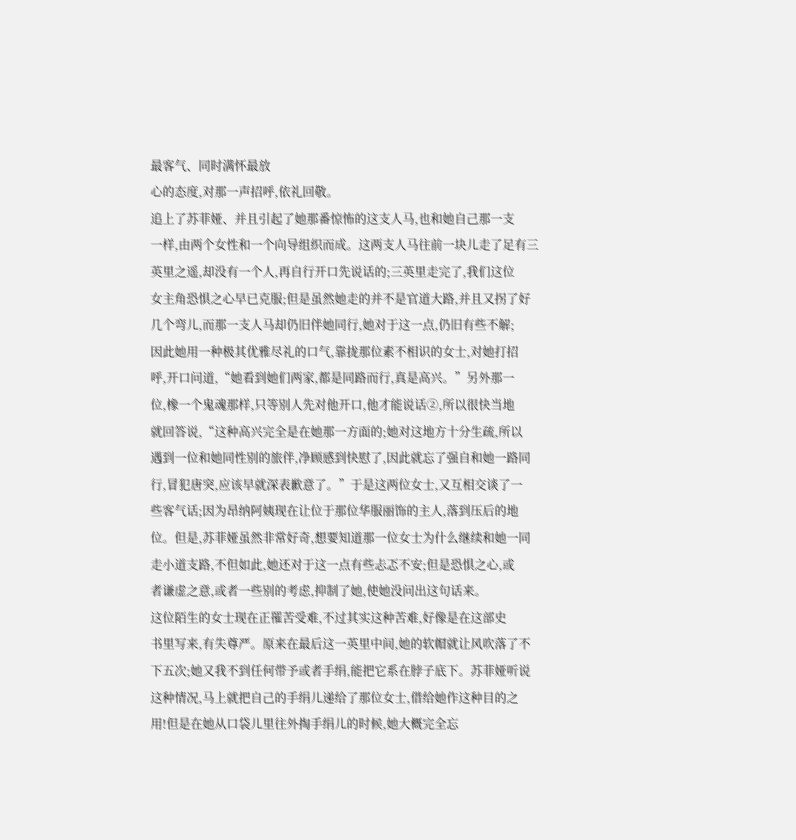最客气、同时满怀最放
心的态度,对那一声招呼,依礼回敬。
追上了苏菲娅、并且引起了她那番惊怖的这支人马,也和她自己那一支
一样,由两个女性和一个向导组织而成。这两支人马往前一块儿走了足有三
英里之遥,却没有一个人,再自行开口先说话的;三英里走完了,我们这位
女主角恐惧之心早已克服;但是虽然她走的并不是官道大路,并且又拐了好
几个弯儿,而那一支人马却仍旧伴她同行,她对于这一点,仍旧有些不解;
因此她用一种极其优雅尽礼的口气,靠拢那位素不相识的女士,对她打招
呼,开口问道,“她看到她们两家,都是同路而行,真是高兴。”另外那一
位,橡一个鬼魂那样,只等别人先对他开口,他才能说话②,所以很快当地
就回答说,“这种高兴完全是在她那一方面的;她对这地方十分生疏,所以
遇到一位和她同性别的旅伴,净顾感到快慰了,因此就忘了强自和她一路同
行,冒犯唐突,应该早就深表歉意了。”于是这两位女士,又互相交谈了一
些客气话;因为昂纳阿姨现在让位于那位华服丽饰的主人,落到压后的地
位。但是,苏菲娅虽然非常好奇,想要知道那一位女士为什么继续和她一同
走小道支路,不但如此,她还对于这一点有些忐忑不安;但是恐惧之心,或
者谦虚之意,或者一些别的考虑,抑制了她,使她没问出这句话来。
这位陌生的女士现在正罹苦受难,不过其实这种苦难,好像是在这部史
书里写来,有失尊严。原来在最后这一英里中间,她的软帽就让风吹落了不
下五次;她又我不到任何带予或者手绢,能把它系在脖子底下。苏菲娅听说
这种情况,马上就把自己的手绢儿递给了那位女士,借给她作这种目的之
用!但是在她从口袋儿里往外掏手绢儿的时候,她大概完全忘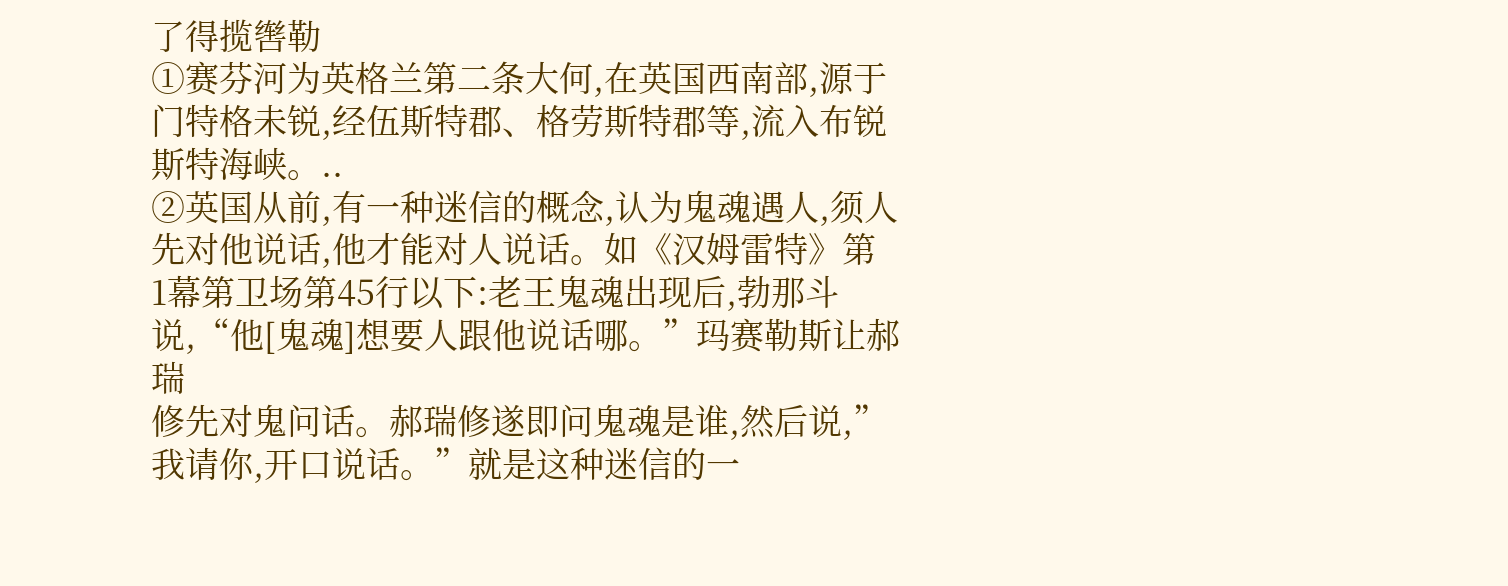了得揽辔勒
①赛芬河为英格兰第二条大何,在英国西南部,源于门特格未锐,经伍斯特郡、格劳斯特郡等,流入布锐
斯特海峡。..
②英国从前,有一种迷信的概念,认为鬼魂遇人,须人先对他说话,他才能对人说话。如《汉姆雷特》第
1幕第卫场第45行以下:老王鬼魂出现后,勃那斗说,“他[鬼魂]想要人跟他说话哪。”玛赛勒斯让郝瑞
修先对鬼问话。郝瑞修遂即问鬼魂是谁,然后说,”我请你,开口说话。”就是这种迷信的一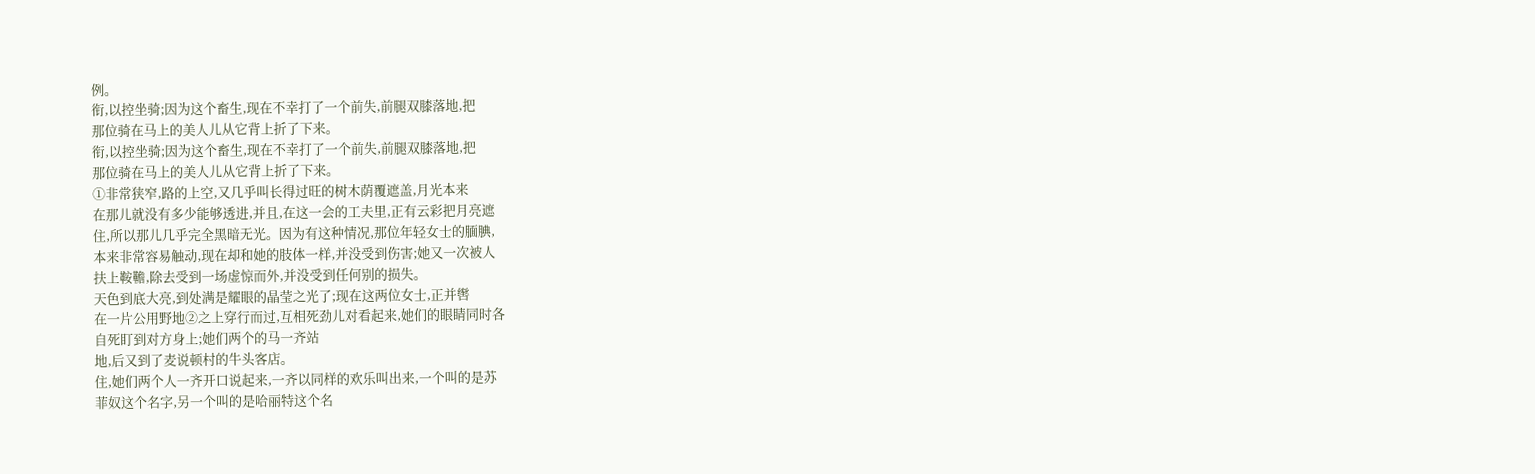例。
衔,以控坐骑;因为这个畜生,现在不幸打了一个前失,前腿双膝落地,把
那位骑在马上的美人儿从它背上折了下来。
衔,以控坐骑;因为这个畜生,现在不幸打了一个前失,前腿双膝落地,把
那位骑在马上的美人儿从它背上折了下来。
①非常狭窄,路的上空,又几乎叫长得过旺的树木荫覆遮盖,月光本来
在那儿就没有多少能够透进,并且,在这一会的工夫里,正有云彩把月亮遮
住,所以那儿几乎完全黑暗无光。因为有这种情况,那位年轻女士的腼腆,
本来非常容易触动,现在却和她的肢体一样,并没受到伤害;她又一次被人
扶上鞍韂,除去受到一场虚惊而外,并没受到任何别的损失。
天色到底大亮,到处满是耀眼的晶莹之光了;现在这两位女士,正并辔
在一片公用野地②之上穿行而过,互相死劲儿对看起来,她们的眼睛同时各
自死盯到对方身上;她们两个的马一齐站
地,后又到了麦说顿村的牛头客店。
住,她们两个人一齐开口说起来,一齐以同样的欢乐叫出来,一个叫的是苏
菲奴这个名字,另一个叫的是哈丽特这个名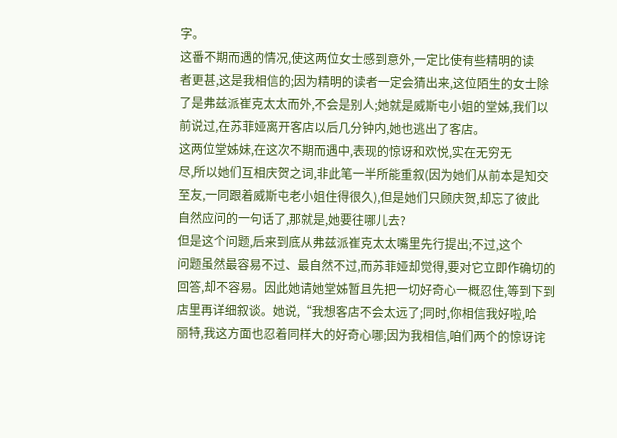字。
这番不期而遇的情况,使这两位女士感到意外,一定比使有些精明的读
者更甚,这是我相信的;因为精明的读者一定会猜出来,这位陌生的女士除
了是弗兹派崔克太太而外,不会是别人;她就是威斯屯小姐的堂姊,我们以
前说过,在苏菲娅离开客店以后几分钟内,她也逃出了客店。
这两位堂姊妹,在这次不期而遇中,表现的惊讶和欢悦,实在无穷无
尽,所以她们互相庆贺之词,非此笔一半所能重叙(因为她们从前本是知交
至友,一同跟着威斯屯老小姐住得很久),但是她们只顾庆贺,却忘了彼此
自然应问的一句话了,那就是,她要往哪儿去?
但是这个问题,后来到底从弗兹派崔克太太嘴里先行提出;不过,这个
问题虽然最容易不过、最自然不过,而苏菲娅却觉得,要对它立即作确切的
回答,却不容易。因此她请她堂姊暂且先把一切好奇心一概忍住,等到下到
店里再详细叙谈。她说,“我想客店不会太远了;同时,你相信我好啦,哈
丽特,我这方面也忍着同样大的好奇心哪;因为我相信,咱们两个的惊讶诧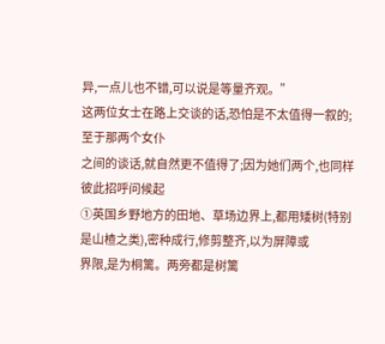异,一点儿也不错,可以说是等量齐观。”
这两位女士在路上交谈的话,恐怕是不太值得一叙的;至于那两个女仆
之间的谈话,就自然更不值得了;因为她们两个,也同样彼此招呼问候起
①英国乡野地方的田地、草场边界上,都用矮树(特别是山楂之类),密种成行,修剪整齐,以为屏障或
界限,是为桐篱。两旁都是树篱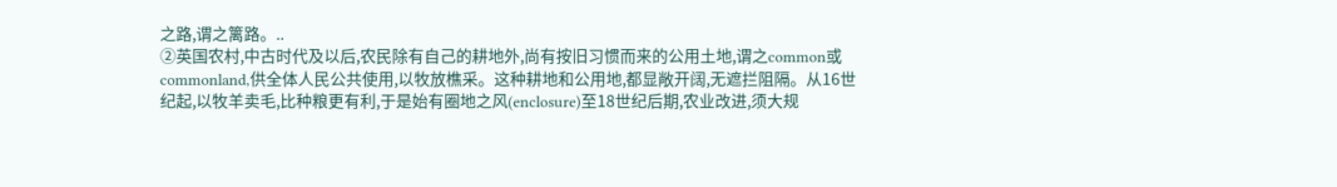之路,谓之篱路。..
②英国农村,中古时代及以后,农民除有自己的耕地外,尚有按旧习惯而来的公用土地,谓之common或
commonland,供全体人民公共使用,以牧放樵采。这种耕地和公用地,都显敞开阔,无遮拦阻隔。从16世
纪起,以牧羊卖毛,比种粮更有利,于是始有圈地之风(enclosure)至18世纪后期,农业改进,须大规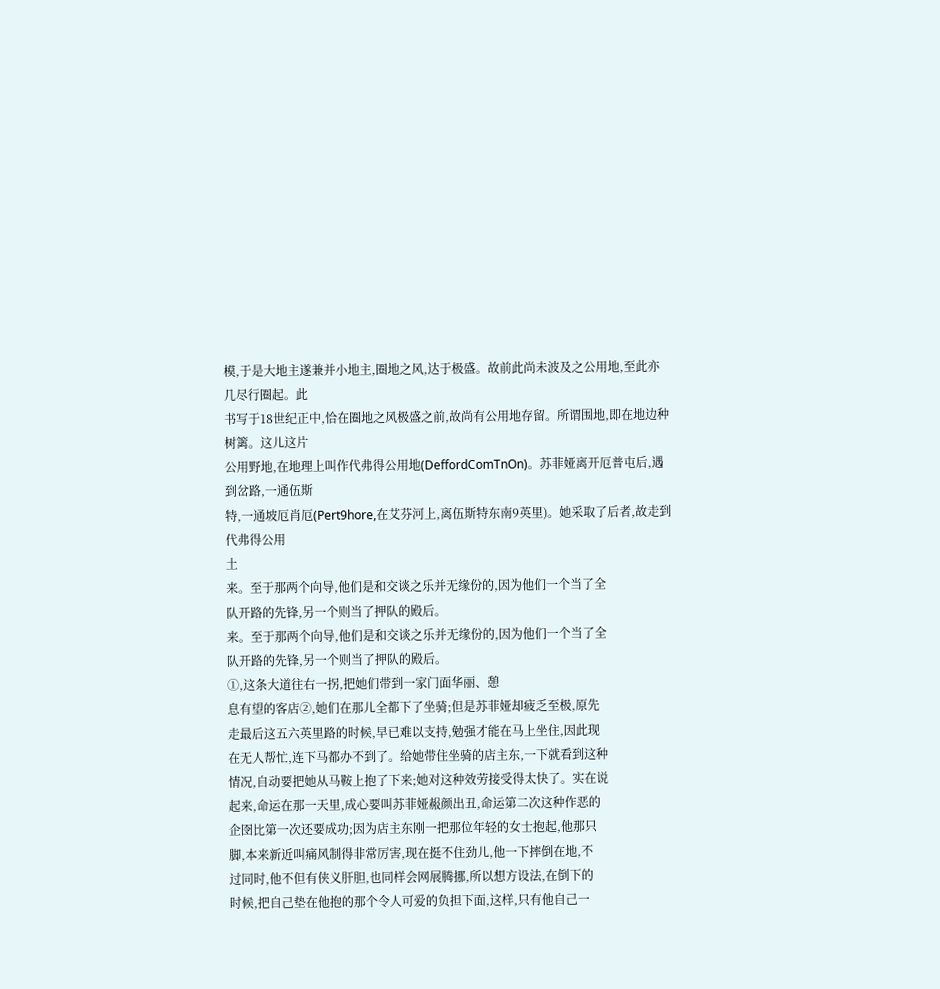模,于是大地主遂兼并小地主,圈地之风,达于极盛。故前此尚未波及之公用地,至此亦几尽行圈起。此
书写于18世纪正中,恰在圈地之风极盛之前,故尚有公用地存留。所谓围地,即在地边种树篱。这儿这片
公用野地,在地理上叫作代弗得公用地(DeffordComTnOn)。苏菲娅离开厄普屯后,遇到岔路,一通伍斯
特,一通坡厄肖厄(Pert9hore,在艾芬河上,离伍斯特东南9英里)。她采取了后者,故走到代弗得公用
土
来。至于那两个向导,他们是和交谈之乐并无缘份的,因为他们一个当了全
队开路的先锋,另一个则当了押队的殿后。
来。至于那两个向导,他们是和交谈之乐并无缘份的,因为他们一个当了全
队开路的先锋,另一个则当了押队的殿后。
①,这条大道往右一拐,把她们带到一家门面华丽、憩
息有望的客店②,她们在那儿全都下了坐骑;但是苏菲娅却疲乏至极,原先
走最后这五六英里路的时候,早已难以支持,勉强才能在马上坐住,因此现
在无人帮忙,连下马都办不到了。给她带住坐骑的店主东,一下就看到这种
情况,自动要把她从马鞍上抱了下来;她对这种效劳接受得太快了。实在说
起来,命运在那一天里,成心要叫苏菲娅赧颜出丑,命运第二次这种作恶的
企囹比第一次还要成功;因为店主东刚一把那位年轻的女士抱起,他那只
脚,本来新近叫痛风制得非常厉害,现在挺不住劲儿,他一下摔倒在地,不
过同时,他不但有侠义肝胆,也同样会网展腾挪,所以想方设法,在倒下的
时候,把自己垫在他抱的那个令人可爱的负担下面,这样,只有他自己一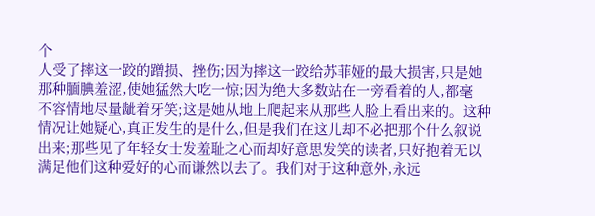个
人受了摔这一跤的蹭损、挫伤;因为摔这一跤给苏菲娅的最大损害,只是她
那种腼腆羞涩,使她猛然大吃一惊;因为绝大多数站在一旁看着的人,都毫
不容情地尽量龇着牙笑;这是她从地上爬起来从那些人脸上看出来的。这种
情况让她疑心,真正发生的是什么,但是我们在这儿却不必把那个什么叙说
出来;那些见了年轻女士发羞耻之心而却好意思发笑的读者,只好抱着无以
满足他们这种爱好的心而谦然以去了。我们对于这种意外,永远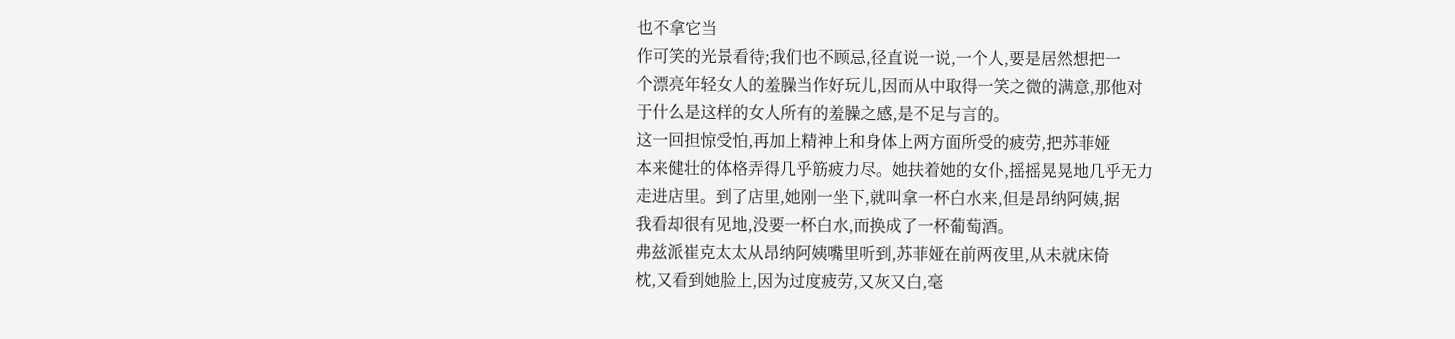也不拿它当
作可笑的光景看待;我们也不顾忌,径直说一说,一个人,要是居然想把一
个漂亮年轻女人的羞臊当作好玩儿,因而从中取得一笑之微的满意,那他对
于什么是这样的女人所有的羞臊之感,是不足与言的。
这一回担惊受怕,再加上精神上和身体上两方面所受的疲劳,把苏菲娅
本来健壮的体格弄得几乎筋疲力尽。她扶着她的女仆,摇摇晃晃地几乎无力
走进店里。到了店里,她刚一坐下,就叫拿一杯白水来,但是昂纳阿姨,据
我看却很有见地,没要一杯白水,而换成了一杯葡萄酒。
弗兹派崔克太太从昂纳阿姨嘴里听到,苏菲娅在前两夜里,从未就床倚
枕,又看到她脸上,因为过度疲劳,又灰又白,毫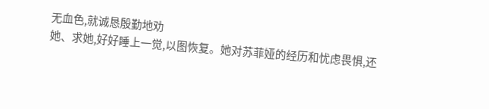无血色,就诚恳殷勤地劝
她、求她,好好睡上一觉,以图恢复。她对苏菲娅的经历和忧虑畏惧,还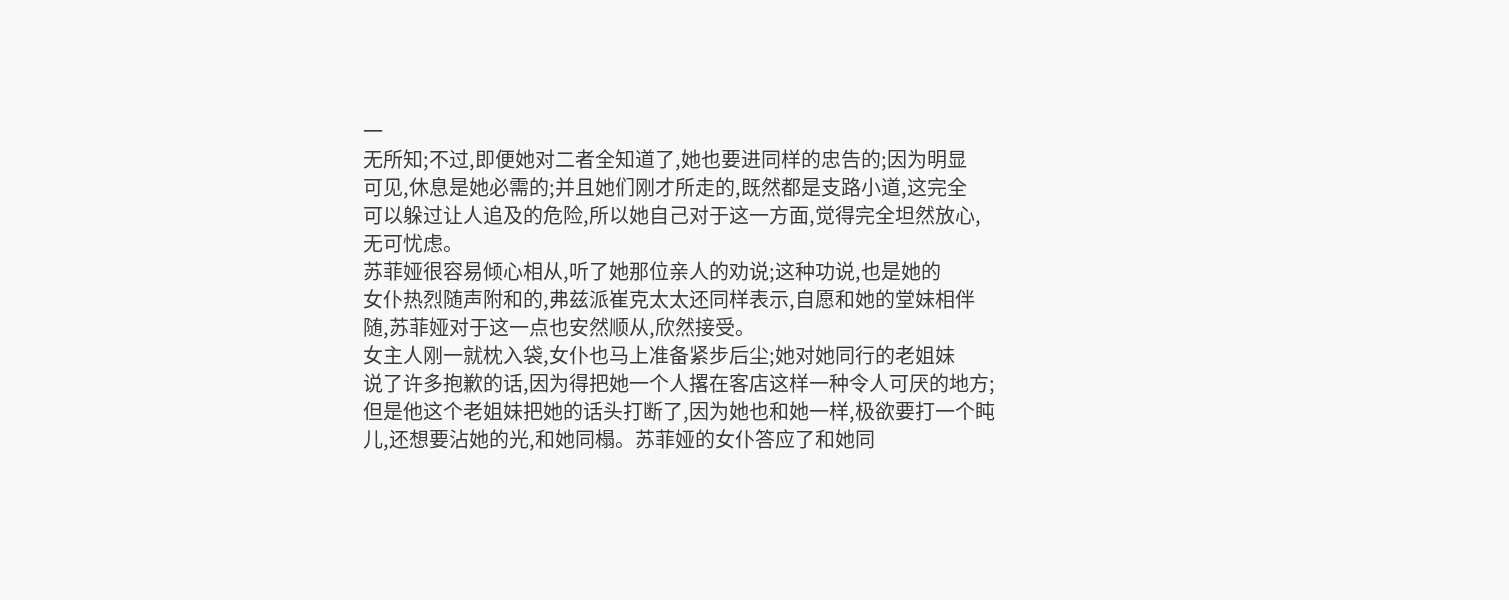一
无所知;不过,即便她对二者全知道了,她也要进同样的忠告的;因为明显
可见,休息是她必需的;并且她们刚才所走的,既然都是支路小道,这完全
可以躲过让人追及的危险,所以她自己对于这一方面,觉得完全坦然放心,
无可忧虑。
苏菲娅很容易倾心相从,听了她那位亲人的劝说;这种功说,也是她的
女仆热烈随声附和的,弗兹派崔克太太还同样表示,自愿和她的堂妹相伴
随,苏菲娅对于这一点也安然顺从,欣然接受。
女主人刚一就枕入袋,女仆也马上准备紧步后尘;她对她同行的老姐妹
说了许多抱歉的话,因为得把她一个人撂在客店这样一种令人可厌的地方;
但是他这个老姐妹把她的话头打断了,因为她也和她一样,极欲要打一个盹
儿,还想要沾她的光,和她同榻。苏菲娅的女仆答应了和她同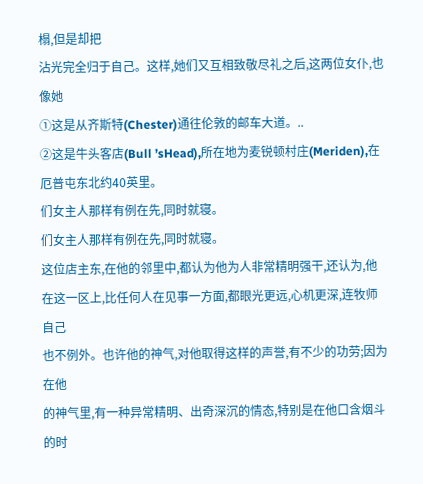榻,但是却把
沾光完全归于自己。这样,她们又互相致敬尽礼之后,这两位女仆,也像她
①这是从齐斯特(Chester)通往伦敦的邮车大道。..
②这是牛头客店(Bull ’sHead),所在地为麦锐顿村庄(Meriden),在厄普屯东北约40英里。
们女主人那样有例在先,同时就寝。
们女主人那样有例在先,同时就寝。
这位店主东,在他的邻里中,都认为他为人非常精明强干,还认为,他
在这一区上,比任何人在见事一方面,都眼光更远,心机更深,连牧师自己
也不例外。也许他的神气,对他取得这样的声誉,有不少的功劳;因为在他
的神气里,有一种异常精明、出奇深沉的情态,特别是在他口含烟斗的时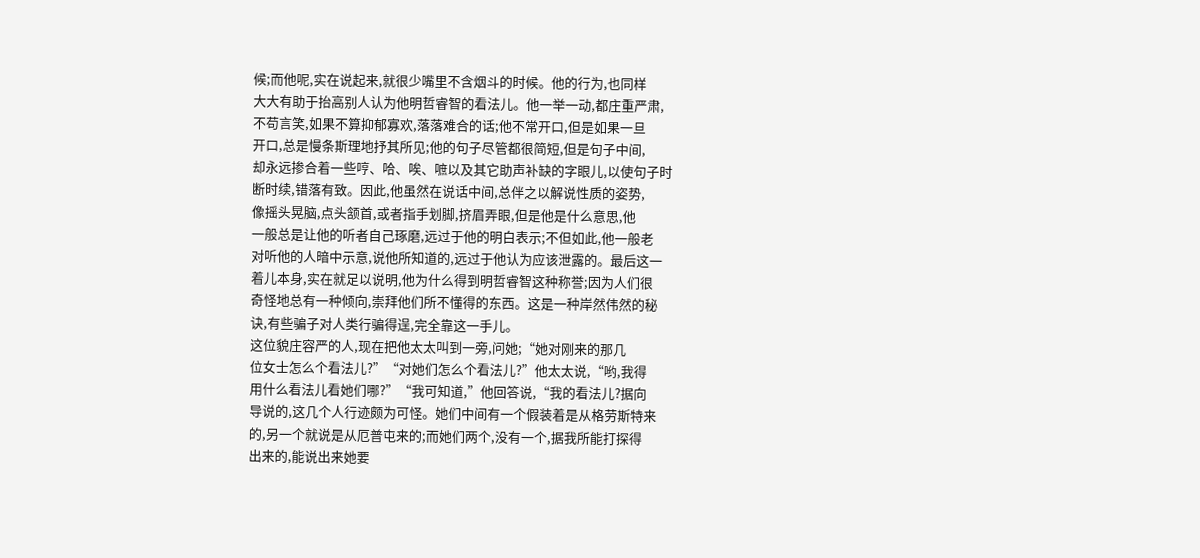候;而他呢,实在说起来,就很少嘴里不含烟斗的时候。他的行为,也同样
大大有助于抬高别人认为他明哲睿智的看法儿。他一举一动,都庄重严肃,
不苟言笑,如果不算抑郁寡欢,落落难合的话;他不常开口,但是如果一旦
开口,总是慢条斯理地抒其所见;他的句子尽管都很简短,但是句子中间,
却永远掺合着一些哼、哈、唉、嗻以及其它助声补缺的字眼儿,以使句子时
断时续,错落有致。因此,他虽然在说话中间,总伴之以解说性质的姿势,
像摇头晃脑,点头颔首,或者指手划脚,挤眉弄眼,但是他是什么意思,他
一般总是让他的听者自己琢磨,远过于他的明白表示;不但如此,他一般老
对听他的人暗中示意,说他所知道的,远过于他认为应该泄露的。最后这一
着儿本身,实在就足以说明,他为什么得到明哲睿智这种称誉;因为人们很
奇怪地总有一种倾向,崇拜他们所不懂得的东西。这是一种岸然伟然的秘
诀,有些骗子对人类行骗得逞,完全靠这一手儿。
这位貌庄容严的人,现在把他太太叫到一旁,问她;“她对刚来的那几
位女士怎么个看法儿?”“对她们怎么个看法儿?”他太太说,“哟,我得
用什么看法儿看她们哪?”“我可知道,”他回答说,“我的看法儿?据向
导说的,这几个人行迹颇为可怪。她们中间有一个假装着是从格劳斯特来
的,另一个就说是从厄普屯来的;而她们两个,没有一个,据我所能打探得
出来的,能说出来她要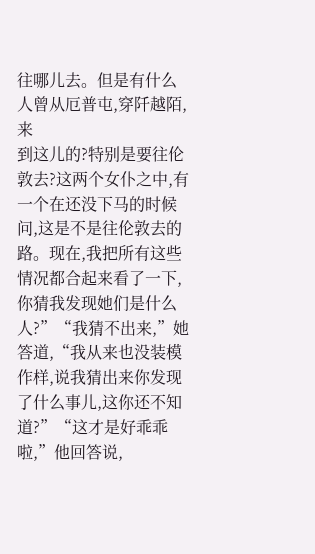往哪儿去。但是有什么人曾从厄普屯,穿阡越陌,来
到这儿的?特别是要往伦敦去?这两个女仆之中,有一个在还没下马的时候
问,这是不是往伦敦去的路。现在,我把所有这些情况都合起来看了一下,
你猜我发现她们是什么人?”“我猜不出来,”她答道,“我从来也没装模
作样,说我猜出来你发现了什么事儿,这你还不知道?”“这才是好乖乖
啦,”他回答说,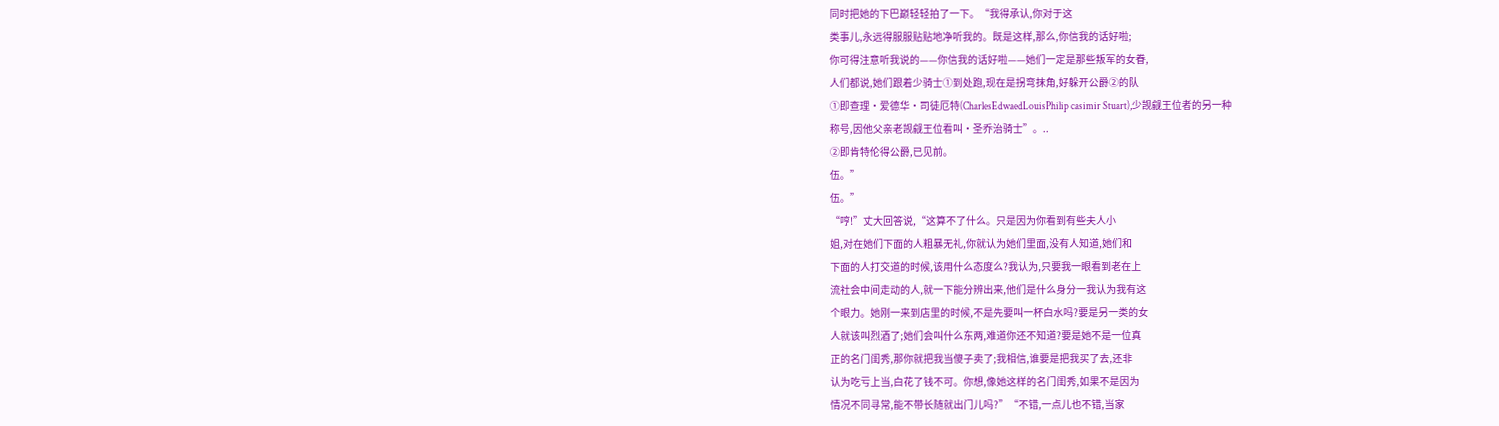同时把她的下巴巅轻轻拍了一下。“我得承认,你对于这
类事儿,永远得服服贴贴地净听我的。既是这样,那么,你信我的话好啦;
你可得注意听我说的——你信我的话好啦——她们一定是那些叛军的女眷,
人们都说,她们跟着少骑士①到处跑,现在是拐弯抹角,好躲开公爵②的队
①即查理·爱德华·司徒厄特(CharlesEdwaedLouisPhilip casimir Stuart),少觊觎王位者的另一种
称号,因他父亲老觊觎王位看叫·圣乔治骑士”。..
②即肯特伦得公爵,已见前。
伍。”
伍。”
“哼!”丈大回答说,“这算不了什么。只是因为你看到有些夫人小
姐,对在她们下面的人粗暴无礼,你就认为她们里面,没有人知道,她们和
下面的人打交道的时候,该用什么态度么?我认为,只要我一眼看到老在上
流社会中间走动的人,就一下能分辨出来,他们是什么身分一我认为我有这
个眼力。她刚一来到店里的时候,不是先要叫一杯白水吗?要是另一类的女
人就该叫烈酒了;她们会叫什么东两,难道你还不知道?要是她不是一位真
正的名门闺秀,那你就把我当傻子卖了;我相信,谁要是把我买了去,还非
认为吃亏上当,白花了钱不可。你想,像她这样的名门闺秀,如果不是因为
情况不同寻常,能不带长随就出门儿吗?”“不错,一点儿也不错,当家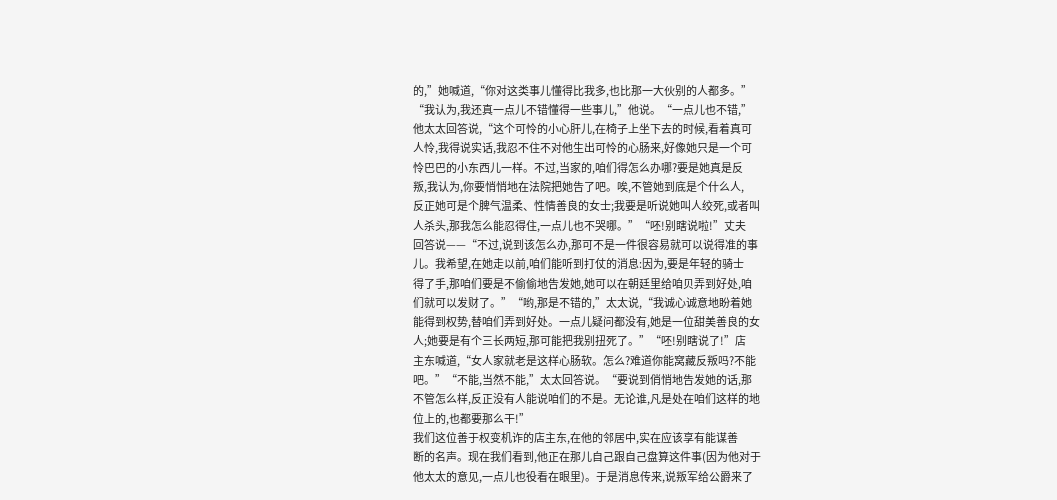的,”她喊道,“你对这类事儿懂得比我多,也比那一大伙别的人都多。”
“我认为,我还真一点儿不错懂得一些事儿,”他说。“一点儿也不错,”
他太太回答说,“这个可怜的小心肝儿,在椅子上坐下去的时候,看着真可
人怜,我得说实话,我忍不住不对他生出可怜的心肠来,好像她只是一个可
怜巴巴的小东西儿一样。不过,当家的,咱们得怎么办哪?要是她真是反
叛,我认为,你要悄悄地在法院把她告了吧。唉,不管她到底是个什么人,
反正她可是个脾气温柔、性情善良的女士;我要是听说她叫人绞死,或者叫
人杀头,那我怎么能忍得住,一点儿也不哭哪。”“呸!别瞎说啦!”丈夫
回答说——“不过,说到该怎么办,那可不是一件很容易就可以说得准的事
儿。我希望,在她走以前,咱们能听到打仗的消息:因为,要是年轻的骑士
得了手,那咱们要是不偷偷地告发她,她可以在朝廷里给咱贝弄到好处,咱
们就可以发财了。”“哟,那是不错的,”太太说,“我诚心诚意地盼着她
能得到权势,替咱们弄到好处。一点儿疑问都没有,她是一位甜美善良的女
人;她要是有个三长两短,那可能把我别扭死了。”“呸!别瞎说了!”店
主东喊道,“女人家就老是这样心肠软。怎么?难道你能窝藏反叛吗?不能
吧。”“不能,当然不能,”太太回答说。“要说到俏悄地告发她的话,那
不管怎么样,反正没有人能说咱们的不是。无论谁,凡是处在咱们这样的地
位上的,也都要那么干!”
我们这位善于权变机诈的店主东,在他的邻居中,实在应该享有能谋善
断的名声。现在我们看到,他正在那儿自己跟自己盘算这件事(因为他对于
他太太的意见,一点儿也役看在眼里)。于是消息传来,说叛军给公爵来了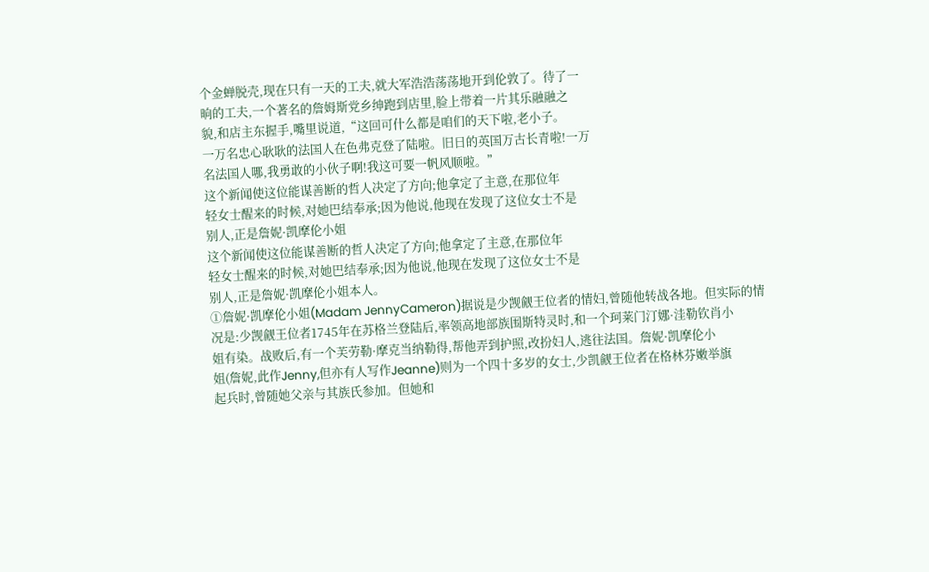个金蝉脱壳,现在只有一天的工夫,就大军浩浩荡荡地开到伦敦了。待了一
晌的工夫,一个著名的詹姆斯党乡绅跑到店里,脸上带着一片其乐融融之
貌,和店主东握手,嘴里说道,“这回可什么都是咱们的天下啦,老小子。
一万名忠心耿耿的法国人在色弗克登了陆啦。旧日的英国万古长青啦!一万
名法国人哪,我勇敢的小伙子啊!我这可要一帆风顺啦。”
这个新闻使这位能谋善断的哲人决定了方向;他拿定了主意,在那位年
轻女士醒来的时候,对她巴结奉承;因为他说,他现在发现了这位女士不是
别人,正是詹妮·凯摩伦小姐
这个新闻使这位能谋善断的哲人决定了方向;他拿定了主意,在那位年
轻女士醒来的时候,对她巴结奉承;因为他说,他现在发现了这位女士不是
别人,正是詹妮·凯摩伦小姐本人。
①詹妮·凯摩伦小姐(Madam JennyCameron)据说是少觊觎王位者的情妇,曾随他转战各地。但实际的情
况是:少觊觎王位者1745年在苏格兰登陆后,率领高地部族围斯特灵时,和一个珂莱门汀娜·洼勒钦肖小
姐有染。战败后,有一个芙劳勒·摩克当纳勒得,帮他弄到护照,改扮妇人,逃往法国。詹妮·凯摩伦小
姐(詹妮,此作Jenny,但亦有人写作Jeanne)则为一个四十多岁的女士,少凯觎王位者在格林芬嫩举旗
起兵时,曾随她父亲与其族氏参加。但她和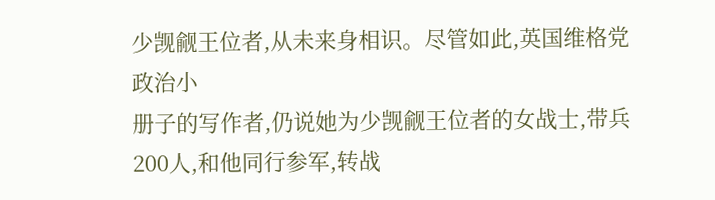少觊觎王位者,从未来身相识。尽管如此,英国维格党政治小
册子的写作者,仍说她为少觊觎王位者的女战士,带兵200人,和他同行参军,转战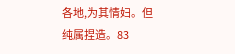各地,为其情妇。但
纯属捏造。83